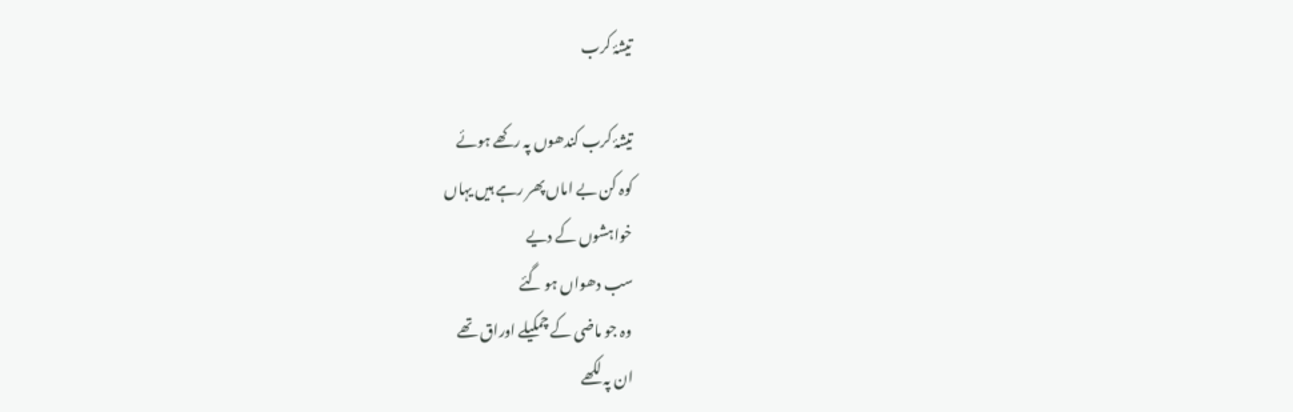تیشۂ کرب

تیشۂ کرب کندھوں پہ رکھے ہوئے
کوہ کن بے اماں پھر رہے ہیں یہاں
خواہشوں کے دیے
سب دھواں ہو گئے
وہ جو ماضی کے چمکیلے اوراق تھے
ان پہ لکھے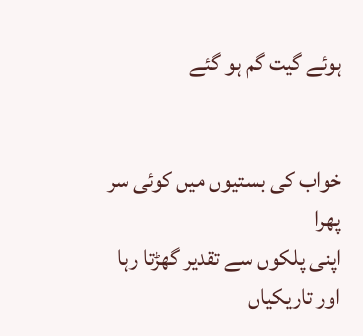ہوئے گیت گم ہو گئے


خواب کی بستیوں میں کوئی سر پھرا
اپنی پلکوں سے تقدیر گھڑتا رہا
اور تاریکیاں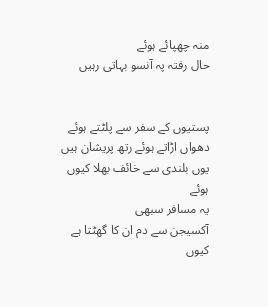منہ چھپائے ہوئے
حال رفتہ پہ آنسو بہاتی رہیں


پستیوں کے سفر سے پلٹتے ہوئے
دھواں اڑاتے ہوئے رتھ پریشان ہیں
یوں بلندی سے خائف بھلا کیوں ہوئے
یہ مسافر سبھی
آکسیجن سے دم ان کا گھٹتا ہے کیوں